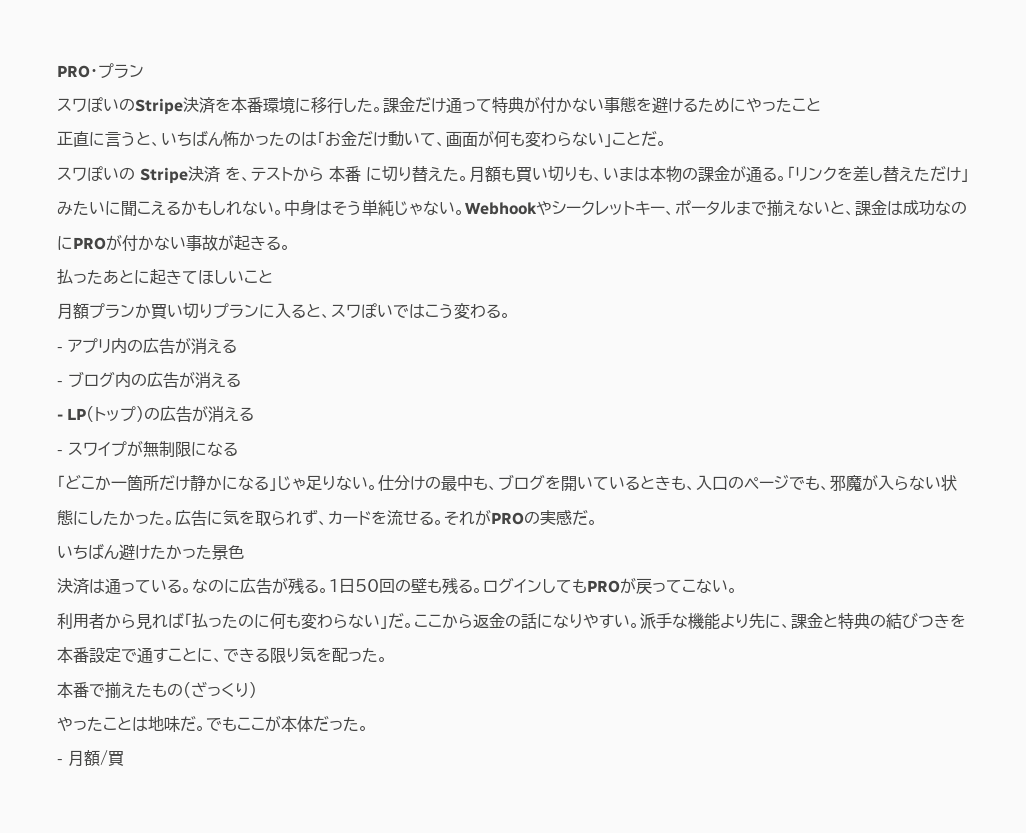PRO・プラン
スワぽいのStripe決済を本番環境に移行した。課金だけ通って特典が付かない事態を避けるためにやったこと
正直に言うと、いちばん怖かったのは「お金だけ動いて、画面が何も変わらない」ことだ。
スワぽいの Stripe決済 を、テストから 本番 に切り替えた。月額も買い切りも、いまは本物の課金が通る。「リンクを差し替えただけ」みたいに聞こえるかもしれない。中身はそう単純じゃない。Webhookやシークレットキー、ポータルまで揃えないと、課金は成功なのにPROが付かない事故が起きる。
払ったあとに起きてほしいこと
月額プランか買い切りプランに入ると、スワぽいではこう変わる。
- アプリ内の広告が消える
- ブログ内の広告が消える
- LP(トップ)の広告が消える
- スワイプが無制限になる
「どこか一箇所だけ静かになる」じゃ足りない。仕分けの最中も、ブログを開いているときも、入口のページでも、邪魔が入らない状態にしたかった。広告に気を取られず、カードを流せる。それがPROの実感だ。
いちばん避けたかった景色
決済は通っている。なのに広告が残る。1日50回の壁も残る。ログインしてもPROが戻ってこない。
利用者から見れば「払ったのに何も変わらない」だ。ここから返金の話になりやすい。派手な機能より先に、課金と特典の結びつきを本番設定で通すことに、できる限り気を配った。
本番で揃えたもの(ざっくり)
やったことは地味だ。でもここが本体だった。
- 月額/買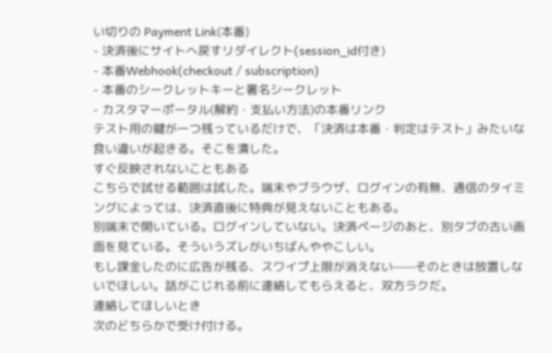い切りの Payment Link(本番)
- 決済後にサイトへ戻すリダイレクト(session_id付き)
- 本番Webhook(checkout / subscription)
- 本番のシークレットキーと署名シークレット
- カスタマーポータル(解約・支払い方法)の本番リンク
テスト用の鍵が一つ残っているだけで、「決済は本番・判定はテスト」みたいな食い違いが起きる。そこを潰した。
すぐ反映されないこともある
こちらで試せる範囲は試した。端末やブラウザ、ログインの有無、通信のタイミングによっては、決済直後に特典が見えないこともある。
別端末で開いている。ログインしていない。決済ページのあと、別タブの古い画面を見ている。そういうズレがいちばんややこしい。
もし課金したのに広告が残る、スワイプ上限が消えない——そのときは放置しないでほしい。話がこじれる前に連絡してもらえると、双方ラクだ。
連絡してほしいとき
次のどちらかで受け付ける。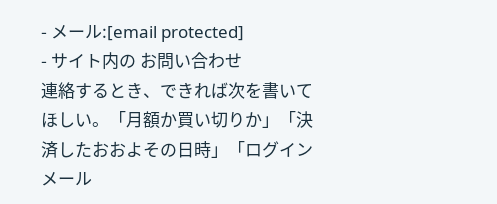- メール:[email protected]
- サイト内の お問い合わせ
連絡するとき、できれば次を書いてほしい。「月額か買い切りか」「決済したおおよその日時」「ログインメール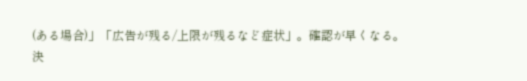(ある場合)」「広告が残る/上限が残るなど症状」。確認が早くなる。
決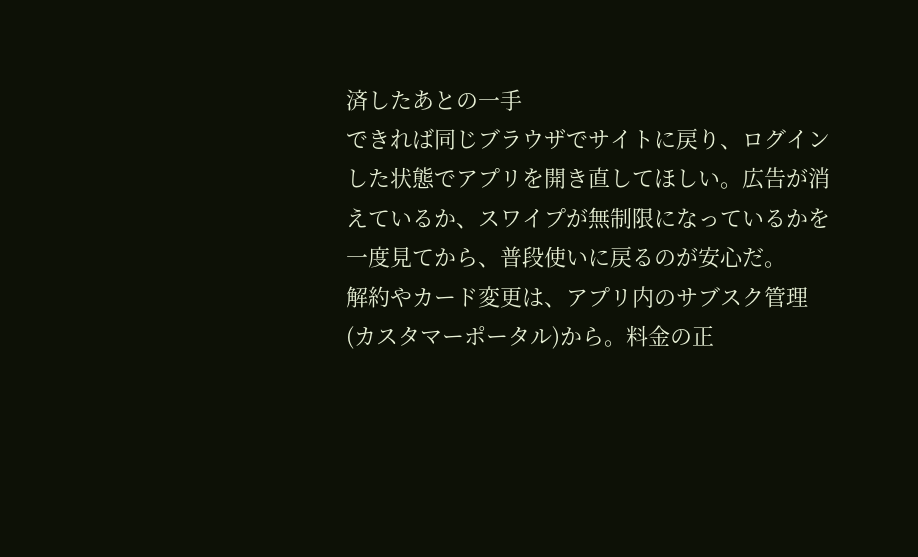済したあとの一手
できれば同じブラウザでサイトに戻り、ログインした状態でアプリを開き直してほしい。広告が消えているか、スワイプが無制限になっているかを一度見てから、普段使いに戻るのが安心だ。
解約やカード変更は、アプリ内のサブスク管理(カスタマーポータル)から。料金の正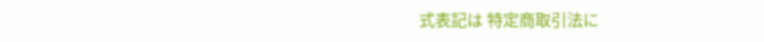式表記は 特定商取引法に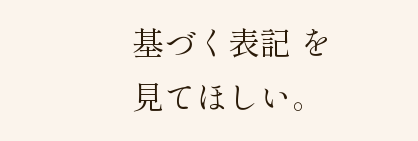基づく表記 を見てほしい。